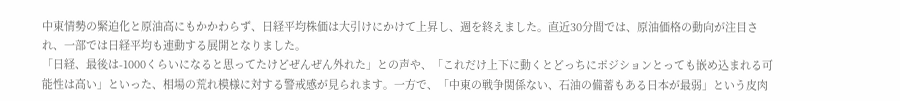中東情勢の緊迫化と原油高にもかかわらず、日経平均株価は大引けにかけて上昇し、週を終えました。直近30分間では、原油価格の動向が注目され、一部では日経平均も連動する展開となりました。
「日経、最後は-1000くらいになると思ってたけどぜんぜん外れた」との声や、「これだけ上下に動くとどっちにポジションとっても嵌め込まれる可能性は高い」といった、相場の荒れ模様に対する警戒感が見られます。一方で、「中東の戦争関係ない、石油の備蓄もある日本が最弱」という皮肉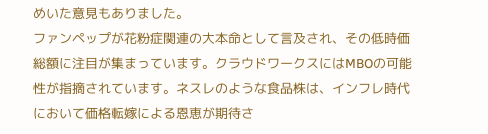めいた意見もありました。
ファンペップが花粉症関連の大本命として言及され、その低時価総額に注目が集まっています。クラウドワークスにはMBOの可能性が指摘されています。ネスレのような食品株は、インフレ時代において価格転嫁による恩恵が期待さ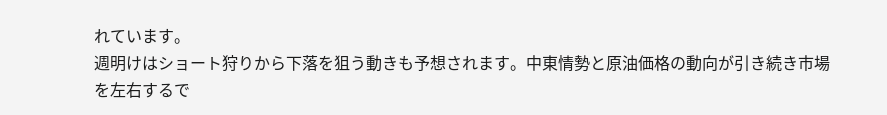れています。
週明けはショート狩りから下落を狙う動きも予想されます。中東情勢と原油価格の動向が引き続き市場を左右するで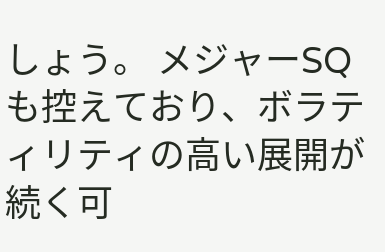しょう。 メジャーSQも控えており、ボラティリティの高い展開が続く可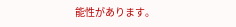能性があります。